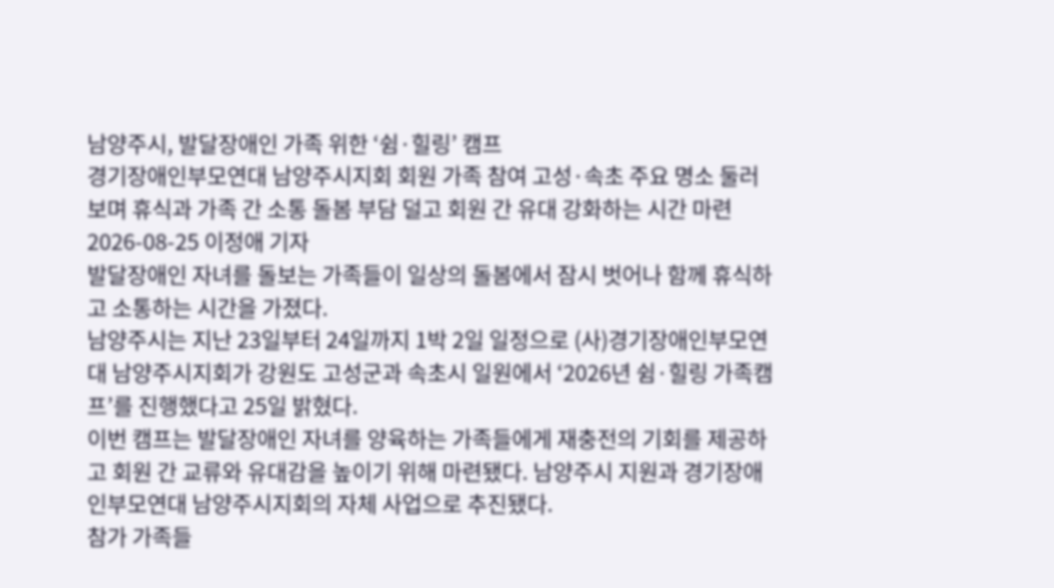남양주시, 발달장애인 가족 위한 ‘쉼·힐링’ 캠프
경기장애인부모연대 남양주시지회 회원 가족 참여 고성·속초 주요 명소 둘러보며 휴식과 가족 간 소통 돌봄 부담 덜고 회원 간 유대 강화하는 시간 마련
2026-08-25 이정애 기자
발달장애인 자녀를 돌보는 가족들이 일상의 돌봄에서 잠시 벗어나 함께 휴식하고 소통하는 시간을 가졌다.
남양주시는 지난 23일부터 24일까지 1박 2일 일정으로 (사)경기장애인부모연대 남양주시지회가 강원도 고성군과 속초시 일원에서 ‘2026년 쉼·힐링 가족캠프’를 진행했다고 25일 밝혔다.
이번 캠프는 발달장애인 자녀를 양육하는 가족들에게 재충전의 기회를 제공하고 회원 간 교류와 유대감을 높이기 위해 마련됐다. 남양주시 지원과 경기장애인부모연대 남양주시지회의 자체 사업으로 추진됐다.
참가 가족들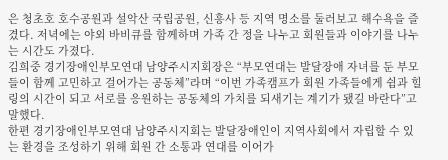은 청초호 호수공원과 설악산 국립공원, 신흥사 등 지역 명소를 둘러보고 해수욕을 즐겼다. 저녁에는 야외 바비큐를 함께하며 가족 간 정을 나누고 회원들과 이야기를 나누는 시간도 가졌다.
김희중 경기장애인부모연대 남양주시지회장은 “부모연대는 발달장애 자녀를 둔 부모들이 함께 고민하고 걸어가는 공동체”라며 “이번 가족캠프가 회원 가족들에게 쉼과 힐링의 시간이 되고 서로를 응원하는 공동체의 가치를 되새기는 계기가 됐길 바란다”고 말했다.
한편 경기장애인부모연대 남양주시지회는 발달장애인이 지역사회에서 자립할 수 있는 환경을 조성하기 위해 회원 간 소통과 연대를 이어가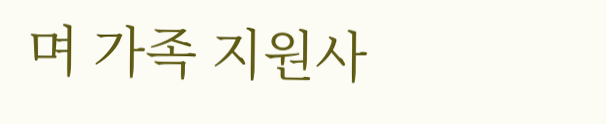며 가족 지원사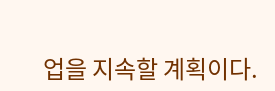업을 지속할 계획이다.